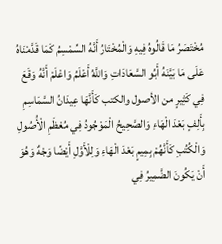مُخْتَصَرُ مَا قَالُوهُ فِيهِ وَالْمُخْتَارُ أَنَّهُ السِّمْسِمُ كَمَا قَدَّمْنَاهُ عَلَى مَا بَيَّنَهُ أَبُو السَّعَادَاتِ وَاللَّهُ أَعْلَمُ وَاعْلَمْ أَنَّهُ وَقَعَ فِي كَثِيرٍ من الأصول والكتب كَأَنَّهَا عِيدَانُ السَّمَاسِمِ بِأَلِفٍ بَعْدَ الْهَاءِ وَالصَّحِيحُ الْمَوْجُودُ فِي مُعْظَمِ الْأُصُولِ وَالْكُتُبِ كَأَنَّهُمْ بِمِيمٍ بَعْدَ الْهَاءِ وَلِلْأَوَّلِ أَيْضًا وَجْهٌ وَهُوَ أَنْ يَكُونَ الضَّمِيرُ فِي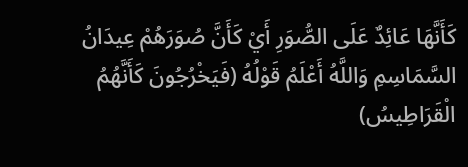كَأَنَّهَا عَائِدٌ عَلَى الصُّوَرِ أَيْ كَأَنَّ صُوَرَهُمْ عِيدَانُ السَّمَاسِمِ وَاللَّهُ أَعْلَمُ قَوْلُهُ (فَيَخْرُجُونَ كَأَنَّهُمُ الْقَرَاطِيسُ)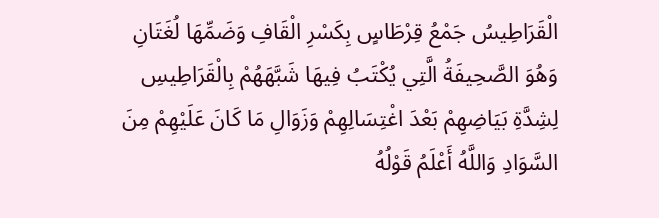الْقَرَاطِيسُ جَمْعُ قِرْطَاسٍ بِكَسْرِ الْقَافِ وَضَمِّهَا لُغَتَانِ وَهُوَ الصَّحِيفَةُ الَّتِي يُكْتَبُ فِيهَا شَبَّهَهُمْ بِالْقَرَاطِيسِ لِشِدَّةِ بَيَاضِهِمْ بَعْدَ اغْتِسَالِهِمْ وَزَوَالِ مَا كَانَ عَلَيْهِمْ مِنَ السَّوَادِ وَاللَّهُ أَعْلَمُ قَوْلُهُ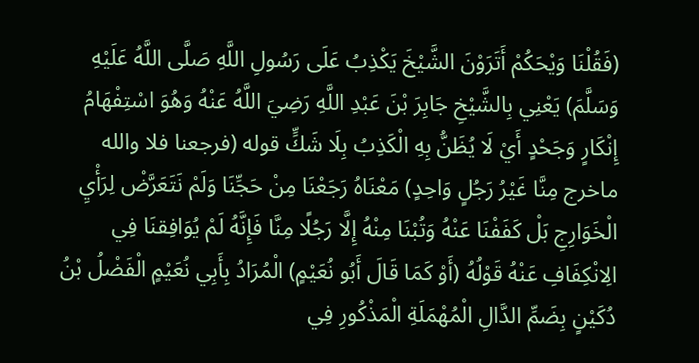(فَقُلْنَا وَيْحَكُمْ أَتَرَوْنَ الشَّيْخَ يَكْذِبُ عَلَى رَسُولِ اللَّهِ صَلَّى اللَّهُ عَلَيْهِ وَسَلَّمَ) يَعْنِي بِالشَّيْخِ جَابِرَ بْنَ عَبْدِ اللَّهِ رَضِيَ اللَّهُ عَنْهُ وَهُوَ اسْتِفْهَامُ إِنْكَارٍ وَجَحْدٍ أَيْ لَا يُظَنُّ بِهِ الْكَذِبُ بِلَا شَكٍّ قوله (فرجعنا فلا والله ماخرج مِنَّا غَيْرُ رَجُلٍ وَاحِدٍ) مَعْنَاهُ رَجَعْنَا مِنْ حَجِّنَا وَلَمْ نَتَعَرَّضْ لِرَأْيِ الْخَوَارِجِ بَلْ كَفَفْنَا عَنْهُ وَتُبْنَا مِنْهُ إِلَّا رَجُلًا مِنَّا فَإِنَّهُ لَمْ يُوَافِقنَا فِي الِانْكِفَافِ عَنْهُ قَوْلُهُ (أَوْ كَمَا قَالَ أَبُو نُعَيْمٍ) الْمُرَادُ بِأَبِي نُعَيْمٍ الْفَضْلُ بْنُ دُكَيْنٍ بِضَمِّ الدَّالِ الْمُهْمَلَةِ الْمَذْكُورِ فِي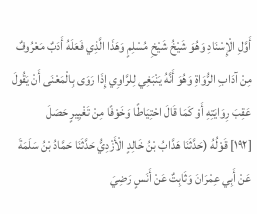أَوَّلِ الْإِسْنَادِ وَهُوَ شَيْخُ شَيْخِ مُسْلِمٍ وَهَذَا الَّذِي فَعَلَهُ أَدَبٌ مَعْرُوفٌ مِنْ آدَابِ الرُّوَاةِ وَهُوَ أَنَّهُ يَنْبَغِي لِلرَّاوِي إِذَا رَوَى بِالْمَعْنَى أَنْ يَقُولَ عَقِبَ رِوَايَتِهِ أَوْ كَمَا قَالَ احْتِيَاطًا وَخَوْفًا مِنْ تَغْيِيرٍ حَصَلَ
[١٩٢] قَوْلُهُ (حَدَّثَنَا هَدَّابُ بْنُ خَالِدٍ الْأَزْدِيُّ حَدَّثَنَا حَمَّادُ بْنُ سَلَمَةَ عَنْ أَبِي عِمْرَانَ وَثَابِتٌ عَنْ أَنَسٍ رَضِيَ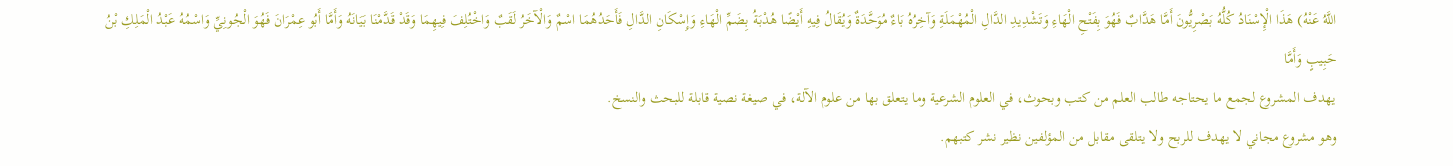اللَّهُ عَنْهُ) هَذَا الْإِسْنَادُ كُلُّهُ بَصْرِيُّونَ أَمَّا هَدَّابٌ فَهُوَ بِفَتْحِ الْهَاءِ وَتَشْدِيدِ الدَّالِ الْمُهْمَلَةِ وَآخِرُهُ بَاءٌ مُوَحَّدَةٌ وَيُقَالُ فِيهِ أَيْضًا هُدْبَةُ بِضَمِّ الْهَاءِ وَإِسْكَانِ الدَّالِ فَأَحَدُهُمَا اسْمٌ وَالْآخَرُ لَقَبٌ وَاخْتُلِفَ فِيهِمَا وَقَدْ قَدَّمْنَا بَيَانَهُ وَأَمَّا أَبُو عِمْرَانَ فَهُوَ الْجُونِيِّ وَاسْمُهُ عَبْدُ الْمَلِكِ بْنُ حَبِيبٍ وَأَمَّا
يهدف المشروع لجمع ما يحتاجه طالب العلم من كتب وبحوث، في العلوم الشرعية وما يتعلق بها من علوم الآلة، في صيغة نصية قابلة للبحث والنسخ.
وهو مشروع مجاني لا يهدف للربح ولا يتلقى مقابل من المؤلفين نظير نشر كتبهم.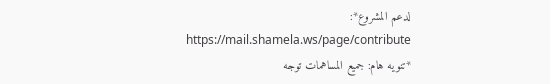لدعم المشروع*: https://mail.shamela.ws/page/contribute
*تنويه هام: جميع المساهمات توجه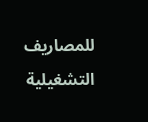للمصاريف التشغيلية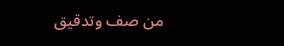من صف وتدقيق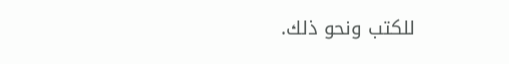للكتب ونحو ذلك.